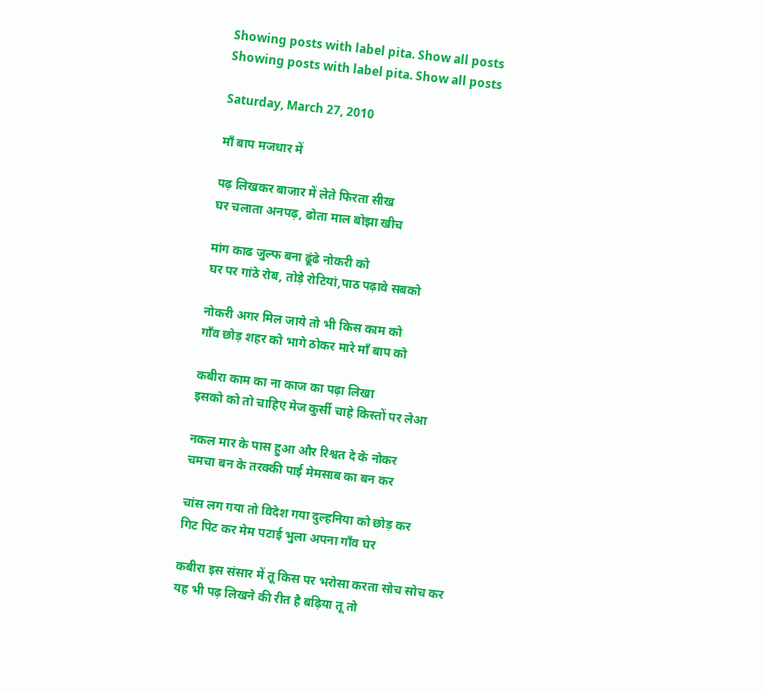Showing posts with label pita. Show all posts
Showing posts with label pita. Show all posts

Saturday, March 27, 2010

माँ बाप मजधार में

पढ़ लिखकर बाजार में लेते फिरता सीख
घर चलाता अनपढ़, ढोता माल बोझा खीच

मांग काढ जुल्फ बना ढूंढे नोकरी को
घर पर गांठे रोब, तोड़े रोटियां,पाठ पढ़ावे सबको

नोकरी अगर मिल जाये तो भी किस काम को
गाँव छोड़ शहर को भागे ठोकर मारे माँ बाप को

कबीरा काम का ना काज का पढ़ा लिखा
इसको को तो चाहिए मेज कुर्सी चाहे किस्तों पर लेआ

नकल मार के पास हुआ और रिश्वत दे के नोकर
चमचा बन के तरक्की पाई मेमसाब का बन कर

चांस लग गया तो विदेश गया दुल्हनिया को छोड़ कर
गिट पिट कर मेम पटाई भुला अपना गाँव घर

कबीरा इस संसार में तू किस पर भरोसा करता सोच सोच कर
यह भी पढ़ लिखने की रीत है बढ़िया तू तो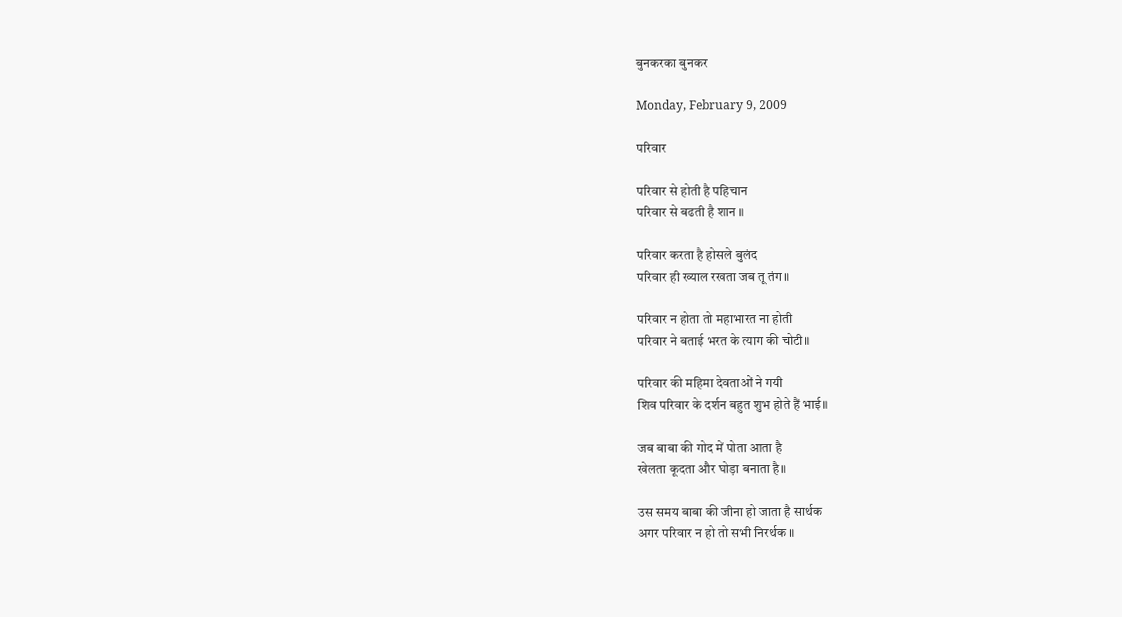बुनकरका बुनकर

Monday, February 9, 2009

परिवार

परिवार से होती है पहिचान
परिवार से बढती है शान ॥

परिवार करता है होसले बुलंद
परिवार ही ख्याल रखता जब तू तंग॥

परिवार न होता तो महाभारत ना होती
परिवार ने बताई भरत के त्याग की चोटी॥

परिवार की महिमा देवताओं ने गयी
शिव परिवार के दर्शन बहुत शुभ होते हैं भाई॥

जब बाबा की गोद में पोता आता है
खेलता कूदता और घोड़ा बनाता है॥

उस समय बाबा की जीना हो जाता है सार्थक
अगर परिवार न हो तो सभी निरर्थक ॥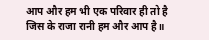आप और हम भी एक परिवार ही तो है
जिस के राजा रानी हम और आप है॥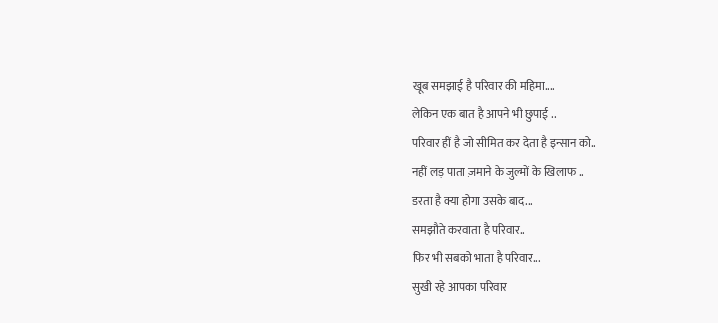खूब समझाई है परिवार की महिमा....
लेकिन एक बात है आपने भी छुपाई ..
परिवार हीं है जो सीमित कर देता है इन्सान को..
नहीं लड़ पाता ज़माने के जुल्मों के खिलाफ ..
डरता है क्या होगा उसके बाद...
समझौते करवाता है परिवार..
फिर भी सबको भाता है परिवार...
सुखी रहे आपका परिवार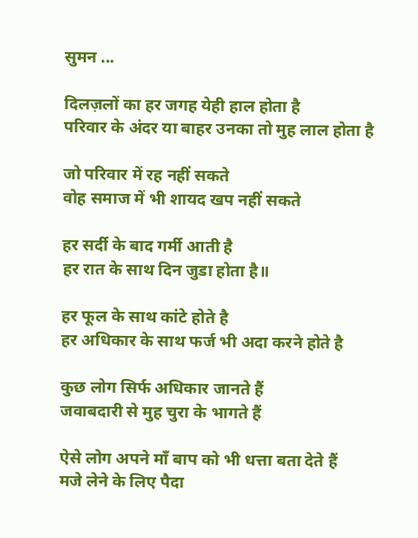सुमन ...

दिलज़लों का हर जगह येही हाल होता है
परिवार के अंदर या बाहर उनका तो मुह लाल होता है

जो परिवार में रह नहीं सकते
वोह समाज में भी शायद खप नहीं सकते

हर सर्दी के बाद गर्मी आती है
हर रात के साथ दिन जुडा होता है॥

हर फूल के साथ कांटे होते है
हर अधिकार के साथ फर्ज भी अदा करने होते है

कुछ लोग सिर्फ अधिकार जानते हैं
जवाबदारी से मुह चुरा के भागते हैं

ऐसे लोग अपने माँ बाप को भी धत्ता बता देते हैं
मजे लेने के लिए पैदा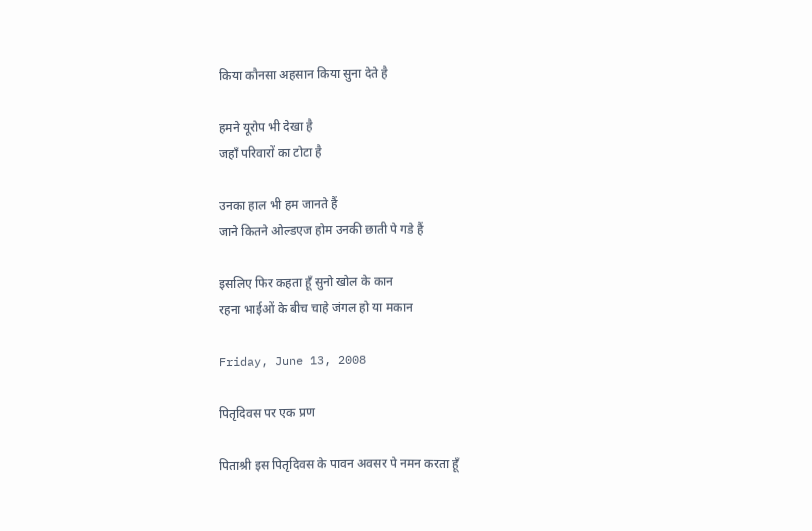किया कौनसा अहसान किया सुना देते है

हमने यूरोप भी देखा है
जहाँ परिवारों का टोटा है

उनका हाल भी हम जानते हैं
जाने कितने ओल्डएज होम उनकी छाती पे गडे हैं

इसलिए फिर कहता हूँ सुनो खोल के कान
रहना भाईओं के बीच चाहे जंगल हो या मकान

Friday, June 13, 2008

पितृदिवस पर एक प्रण

पिताश्री इस पितृदिवस के पावन अवसर पे नमन करता हूँ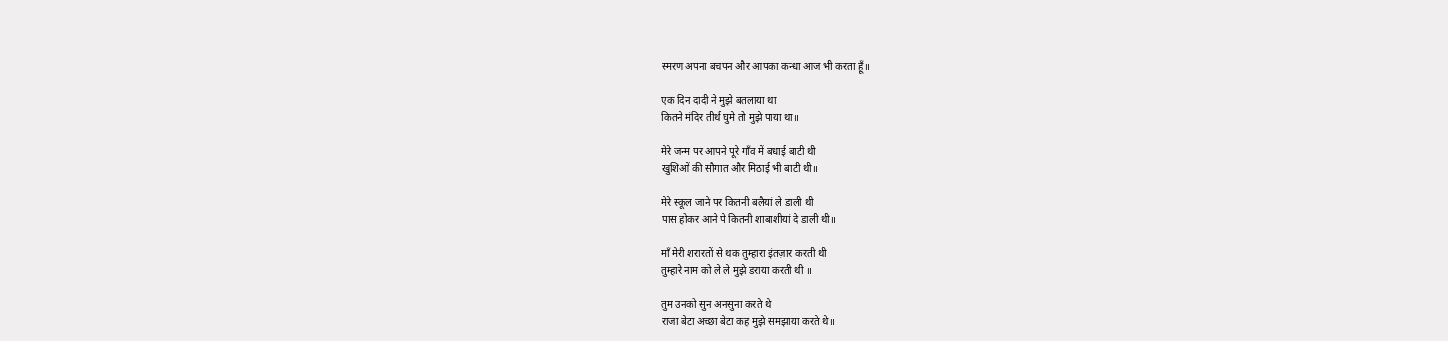स्मरण अपना बचपन और आपका कन्धा आज भी करता हूँ॥

एक दिन दादी ने मुझे बतलाया था
कितने मंदिर तीर्थ घुमे तो मुझे पाया था॥

मेरे जन्म पर आपने पूरे गाँव में बधाई बाटी थी
खुशिओं की सौगात और मिठाई भी बाटी थी॥

मेरे स्कूल जाने पर कितनी बलैयां ले डाली थी
पास होकर आने पे कितनी शाबाशीयां दे डाली थी॥

माँ मेरी शरारतों से थक तुम्हारा इंतज़ार करती थी
तुम्हारे नाम को ले ले मुझे डराया करती थी ॥

तुम उनको सुन अनसुना करते थे
राजा बेटा अच्छा बेटा कह मुझे समझाया करते थे॥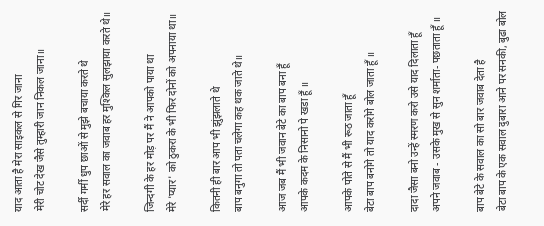याद आता है मेरा साइकल से गिर जाना
मेरी चोट देख जैसे तुम्हारी जान निकल जाना॥

सर्दी गर्मी धुप छाओं से मुझे बचाया करते थे
मेरे हर सवाल का जवाब हर मुश्किल सुलझाया करते थे॥

जिन्दगी के हर मोड़ पर मैं ने आपको पाया था
मेरे 'प्यार' को ठुकरा के भी फिर दोनों को अपनाया था॥

कितनी ही बार आप भी झुंझलाते थे
बाप बनुगा तो पता चलेगा कह थक जाते थे॥

आज जब मैं भी जवान बेटे का बाप बना हूँ
आपके कदम के निसानो पे खडा हूँ ॥

आपके पोते से मैं भी रूठ जाता हूँ
बेटा बाप बनोगे तो याद करोगे बोल जाता हूँ ॥

दादा जैसा बनो उन्हें स्मरण करो उसे याद दिलाता हूँ
अपने जवाब - उसके मुख से सुन शर्माता- पछताता हूँ ॥

बाप बेटे के सवाल का सो बार जवाब देता है
बेटा बाप के एक सवाल दुबारा आने पर सनकी, बुढा बोल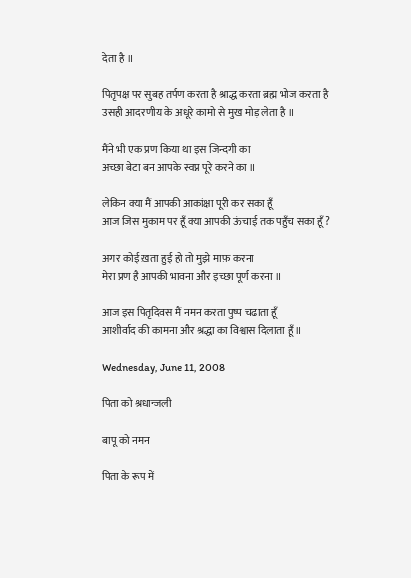देता है ॥

पितृपक्ष पर सुबह तर्पण करता है श्राद्ध करता ब्रह्म भोज करता है
उसही आदरणीय के अधूरे कामो से मुख मोड़ लेता है ॥

मैंने भी एक प्रण किया था इस जिन्दगी का
अच्छा बेटा बन आपके स्वप्न पूरे करने का ॥

लेकिन क्या मैं आपकी आकांक्षा पूरी कर सका हूँ
आज जिस मुकाम पर हूँ क्या आपकी ऊंचाई तक पहुँच सका हूँ ?

अगर कोई ख़ता हुई हो तो मुझे माफ़ करना
मेरा प्रण है आपकी भावना और इच्छा पूर्ण करना ॥

आज इस पितृदिवस मैं नमन करता पुष्प चढाता हूँ
आशीर्वाद की कामना और श्रद्धा का विश्वास दिलाता हूँ ॥

Wednesday, June 11, 2008

पिता को श्रधान्जली

बापू को नमन

पिता के रूप में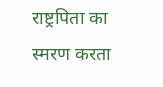राष्ट्रपिता का स्मरण करता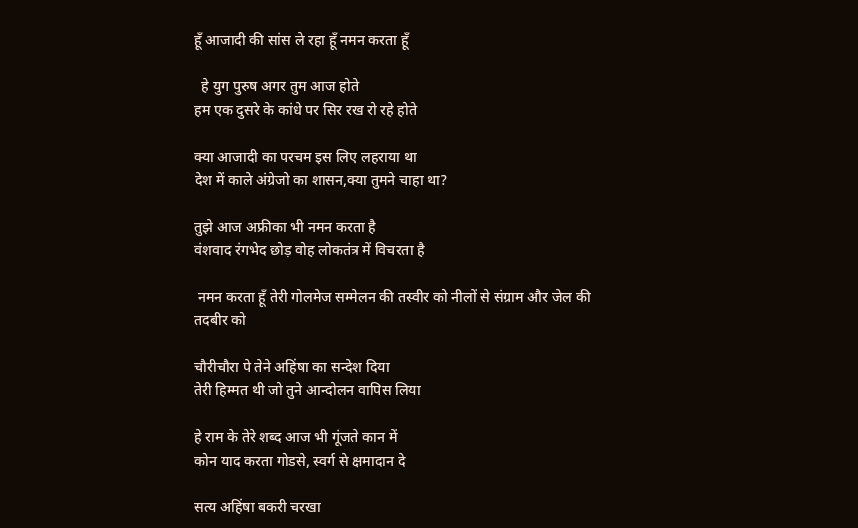हूँ आजादी की सांस ले रहा हूँ नमन करता हूँ

  हे युग पुरुष अगर तुम आज होते
हम एक दुसरे के कांधे पर सिर रख रो रहे होते

क्या आजादी का परचम इस लिए लहराया था
देश में काले अंग्रेजो का शासन,क्या तुमने चाहा था?

तुझे आज अफ्रीका भी नमन करता है
वंशवाद रंगभेद छोड़ वोह लोकतंत्र में विचरता है

 नमन करता हूँ तेरी गोलमेज सम्मेलन की तस्वीर को नीलों से संग्राम और जेल की तदबीर को

चौरीचौरा पे तेने अहिंषा का सन्देश दिया
तेरी हिम्मत थी जो तुने आन्दोलन वापिस लिया

हे राम के तेरे शब्द आज भी गूंजते कान में
कोन याद करता गोडसे, स्वर्ग से क्षमादान दे

सत्य अहिंषा बकरी चरखा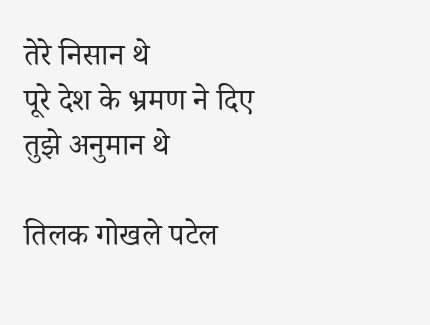तेरे निसान थे
पूरे देश के भ्रमण ने दिए तुझे अनुमान थे

तिलक गोखले पटेल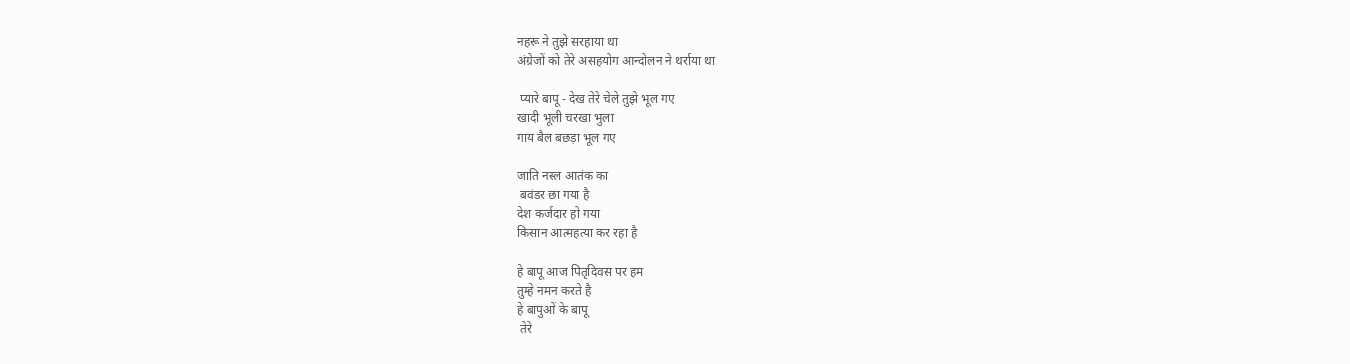नहरू ने तुझे सरहाया था
अंग्रेजों को तेरे असहयोग आन्दोलन ने थर्राया था

 प्यारे बापू - देख तेरे चेले तुझे भूल गए
खादी भूली चरखा भुला
गाय बैल बछड़ा भूल गए

जाति नस्ल आतंक का
 बवंडर छा गया है
देश कर्जदार हो गया
किसान आत्महत्या कर रहा है

हे बापू आज पितृदिवस पर हम
तुम्हे नमन करते है
हे बापुओं के बापू
 तेरे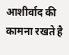आशीर्वाद की कामना रखते है